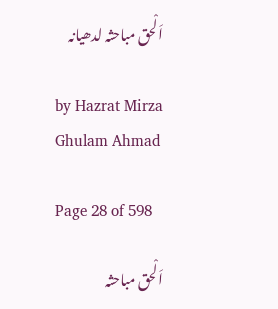اَلْحق مباحثہ لدھیانہ

by Hazrat Mirza Ghulam Ahmad

Page 28 of 598

اَلْحق مباحثہ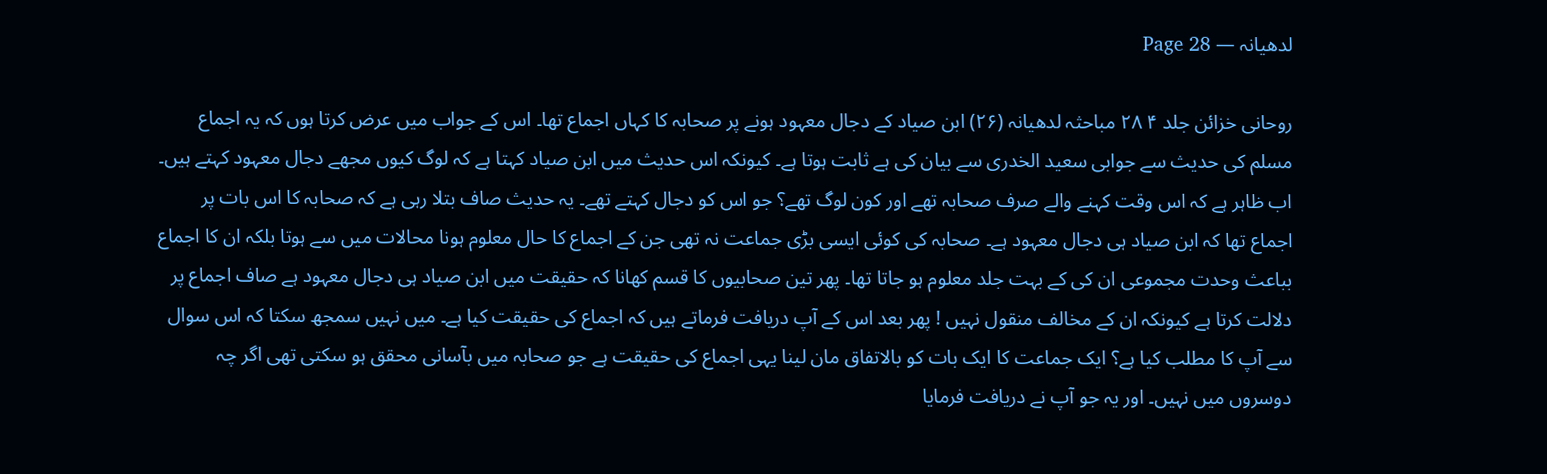لدھیانہ — Page 28

روحانی خزائن جلد ۴ ۲۸ مباحثہ لدھیانہ (۲۶) ابن صیاد کے دجال معہود ہونے پر صحابہ کا کہاں اجماع تھا۔ اس کے جواب میں عرض کرتا ہوں کہ یہ اجماع مسلم کی حدیث سے جوابی سعید الخدری سے بیان کی ہے ثابت ہوتا ہے۔ کیونکہ اس حدیث میں ابن صیاد کہتا ہے کہ لوگ کیوں مجھے دجال معہود کہتے ہیں۔ اب ظاہر ہے کہ اس وقت کہنے والے صرف صحابہ تھے اور کون لوگ تھے؟ جو اس کو دجال کہتے تھے۔ یہ حدیث صاف بتلا رہی ہے کہ صحابہ کا اس بات پر اجماع تھا کہ ابن صیاد ہی دجال معہود ہے۔ صحابہ کی کوئی ایسی بڑی جماعت نہ تھی جن کے اجماع کا حال معلوم ہونا محالات میں سے ہوتا بلکہ ان کا اجماع بباعث وحدت مجموعی ان کی کے بہت جلد معلوم ہو جاتا تھا۔ پھر تین صحابیوں کا قسم کھانا کہ حقیقت میں ابن صیاد ہی دجال معہود ہے صاف اجماع پر دلالت کرتا ہے کیونکہ ان کے مخالف منقول نہیں ! پھر بعد اس کے آپ دریافت فرماتے ہیں کہ اجماع کی حقیقت کیا ہے۔ میں نہیں سمجھ سکتا کہ اس سوال سے آپ کا مطلب کیا ہے؟ ایک جماعت کا ایک بات کو بالاتفاق مان لینا یہی اجماع کی حقیقت ہے جو صحابہ میں بآسانی محقق ہو سکتی تھی اگر چہ دوسروں میں نہیں۔ اور یہ جو آپ نے دریافت فرمایا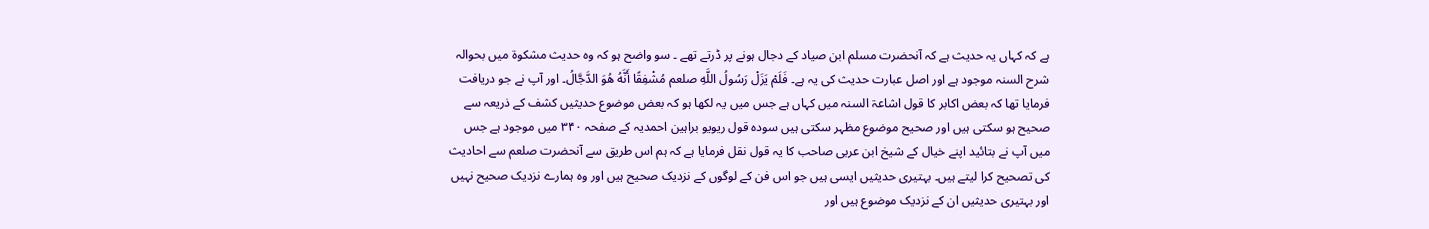ہے کہ کہاں یہ حدیث ہے کہ آنحضرت مسلم ابن صیاد کے دجال ہونے پر ڈرتے تھے ۔ سو واضح ہو کہ وہ حدیث مشکوۃ میں بحوالہ شرح السنہ موجود ہے اور اصل عبارت حدیث کی یہ ہے۔ فَلَمْ يَزَلْ رَسُولُ اللَّهِ صلعم مُشْفِقًا أَنَّهُ هُوَ الدَّجَّالُ۔ اور آپ نے جو دریافت فرمایا تھا کہ بعض اکابر کا قول اشاعۃ السنہ میں کہاں ہے جس میں یہ لکھا ہو کہ بعض موضوع حدیثیں کشف کے ذریعہ سے صحیح ہو سکتی ہیں اور صحیح موضوع مظہر سکتی ہیں سودہ قول ریویو براہین احمدیہ کے صفحہ ۳۴۰ میں موجود ہے جس میں آپ نے بتائید اپنے خیال کے شیخ ابن عربی صاحب کا یہ قول نقل فرمایا ہے کہ ہم اس طریق سے آنحضرت صلعم سے احادیث کی تصحیح کرا لیتے ہیں۔ بہتیری حدیثیں ایسی ہیں جو اس فن کے لوگوں کے نزدیک صحیح ہیں اور وہ ہمارے نزدیک صحیح نہیں اور بہتیری حدیثیں ان کے نزدیک موضوع ہیں اور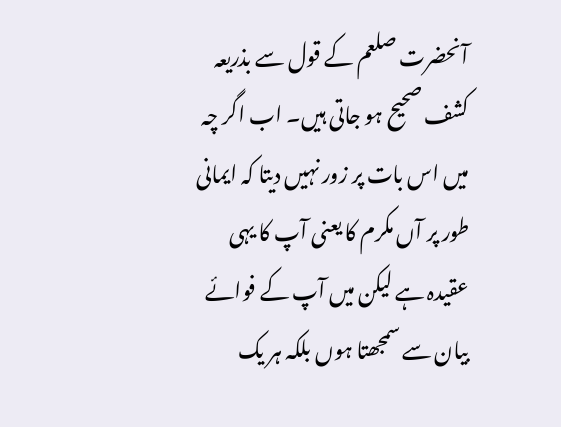آنحضرت صلعم کے قول سے بذریعہ کشف صحیح ہو جاتی ہیں۔ اب اگر چہ میں اس بات پر زور نہیں دیتا کہ ایمانی طور پر آں مکرم کا یعنی آپ کا یہی عقیدہ ہے لیکن میں آپ کے فوائے بیان سے سمجھتا ہوں بلکہ ہر یک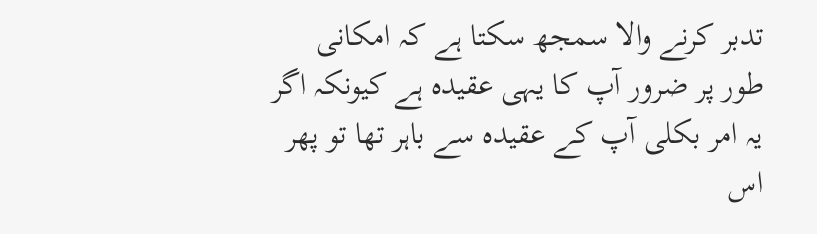تدبر کرنے والا سمجھ سکتا ہے کہ امکانی طور پر ضرور آپ کا یہی عقیدہ ہے کیونکہ اگر یہ امر بکلی آپ کے عقیدہ سے باہر تھا تو پھر اس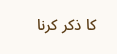کا ذکر کرنا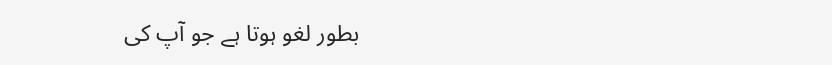بطور لغو ہوتا ہے جو آپ کی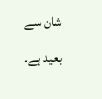شان سے بعید ہے۔